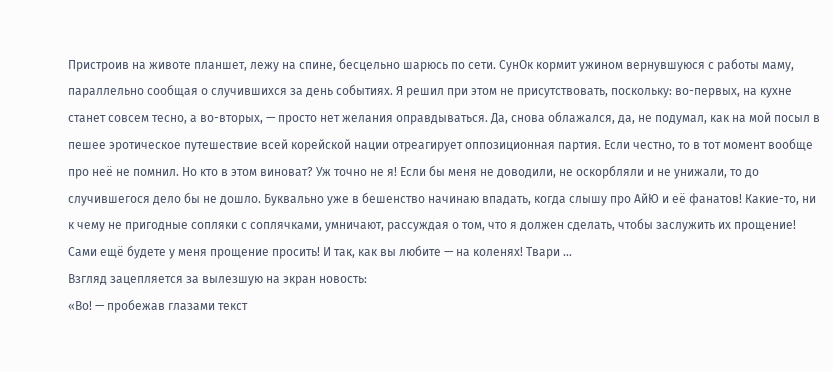Пристроив на животе планшет, лежу на спине, бесцельно шарюсь по сети. СунОк кормит ужином вернувшуюся с работы маму, параллельно сообщая о случившихся за день событиях. Я решил при этом не присутствовать, поскольку: во-первых, на кухне станет совсем тесно, а во-вторых, — просто нет желания оправдываться. Да, снова облажался, да, не подумал, как на мой посыл в пешее эротическое путешествие всей корейской нации отреагирует оппозиционная партия. Если честно, то в тот момент вообще про неё не помнил. Но кто в этом виноват? Уж точно не я! Если бы меня не доводили, не оскорбляли и не унижали, то до случившегося дело бы не дошло. Буквально уже в бешенство начинаю впадать, когда слышу про АйЮ и её фанатов! Какие-то, ни к чему не пригодные сопляки с соплячками, умничают, рассуждая о том, что я должен сделать, чтобы заслужить их прощение! Сами ещё будете у меня прощение просить! И так, как вы любите — на коленях! Твари …
Взгляд зацепляется за вылезшую на экран новость:
«Во! — пробежав глазами текст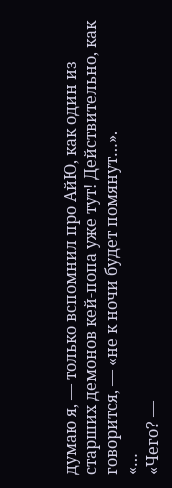думаю я, — только вспомнил про АйЮ, как один из старших демонов кей-попа уже тут! Действительно, как говорится, — «не к ночи будет помянут…».
«…
«Чего? —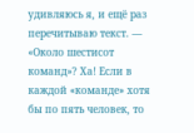удивляюсь я, и ещё раз перечитываю текст. — «Около шестисот команд»? Ха! Если в каждой «команде» хотя бы по пять человек, то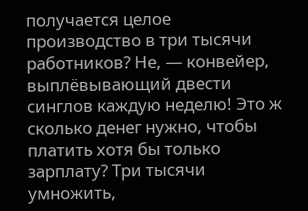получается целое производство в три тысячи работников? Не, — конвейер, выплёвывающий двести синглов каждую неделю! Это ж сколько денег нужно, чтобы платить хотя бы только зарплату? Три тысячи умножить,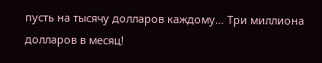пусть на тысячу долларов каждому… Три миллиона долларов в месяц!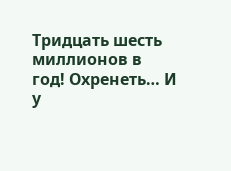Тридцать шесть миллионов в год! Охренеть… И у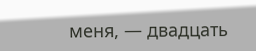меня, — двадцать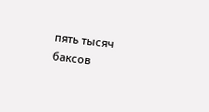пять тысяч баксов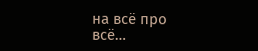на всё про всё…